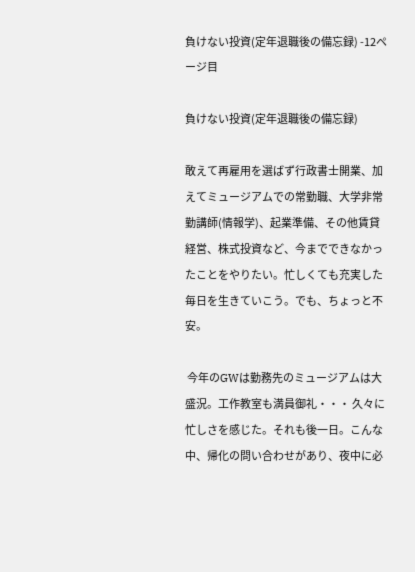負けない投資(定年退職後の備忘録) -12ページ目

負けない投資(定年退職後の備忘録)

敢えて再雇用を選ばず行政書士開業、加えてミュージアムでの常勤職、大学非常勤講師(情報学)、起業準備、その他賃貸経営、株式投資など、今までできなかったことをやりたい。忙しくても充実した毎日を生きていこう。でも、ちょっと不安。

 今年のGWは勤務先のミュージアムは大盛況。工作教室も満員御礼・・・ 久々に忙しさを感じた。それも後一日。こんな中、帰化の問い合わせがあり、夜中に必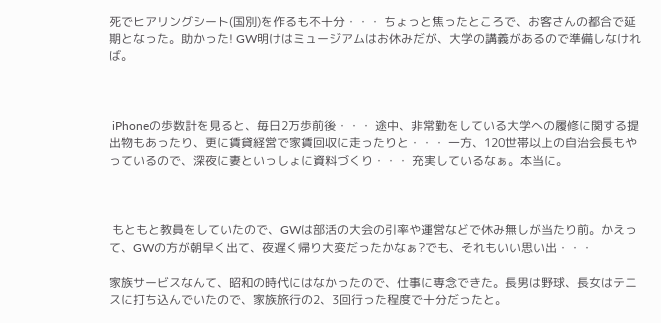死でヒアリングシート(国別)を作るも不十分・・・ ちょっと焦ったところで、お客さんの都合で延期となった。助かった! GW明けはミュージアムはお休みだが、大学の講義があるので準備しなければ。



 iPhoneの歩数計を見ると、毎日2万歩前後・・・ 途中、非常勤をしている大学への履修に関する提出物もあったり、更に賃貸経営で家賃回収に走ったりと・・・ 一方、120世帯以上の自治会長もやっているので、深夜に妻といっしょに資料づくり・・・ 充実しているなぁ。本当に。



 もともと教員をしていたので、GWは部活の大会の引率や運営などで休み無しが当たり前。かえって、GWの方が朝早く出て、夜遅く帰り大変だったかなぁ?でも、それもいい思い出・・・

家族サービスなんて、昭和の時代にはなかったので、仕事に専念できた。長男は野球、長女はテニスに打ち込んでいたので、家族旅行の2、3回行った程度で十分だったと。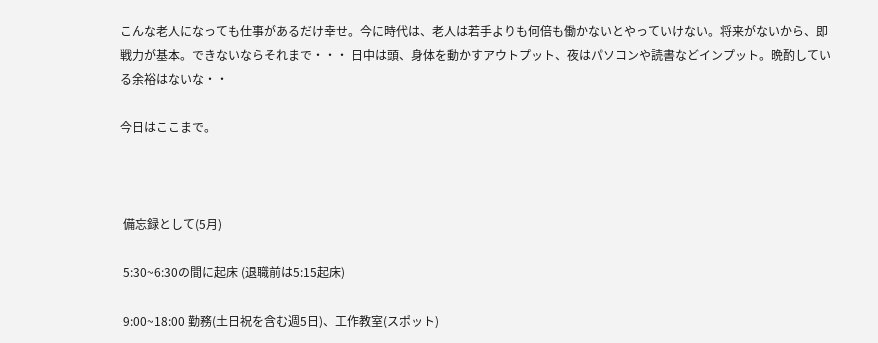こんな老人になっても仕事があるだけ幸せ。今に時代は、老人は若手よりも何倍も働かないとやっていけない。将来がないから、即戦力が基本。できないならそれまで・・・ 日中は頭、身体を動かすアウトプット、夜はパソコンや読書などインプット。晩酌している余裕はないな・・

今日はここまで。



 備忘録として(5月)

 5:30~6:30の間に起床 (退職前は5:15起床)

 9:00~18:00 勤務(土日祝を含む週5日)、工作教室(スポット)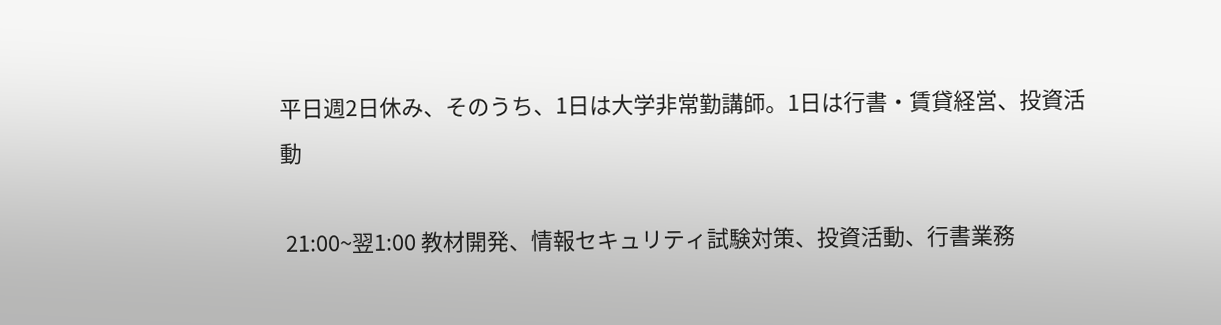平日週2日休み、そのうち、1日は大学非常勤講師。1日は行書・賃貸経営、投資活動

 21:00~翌1:00 教材開発、情報セキュリティ試験対策、投資活動、行書業務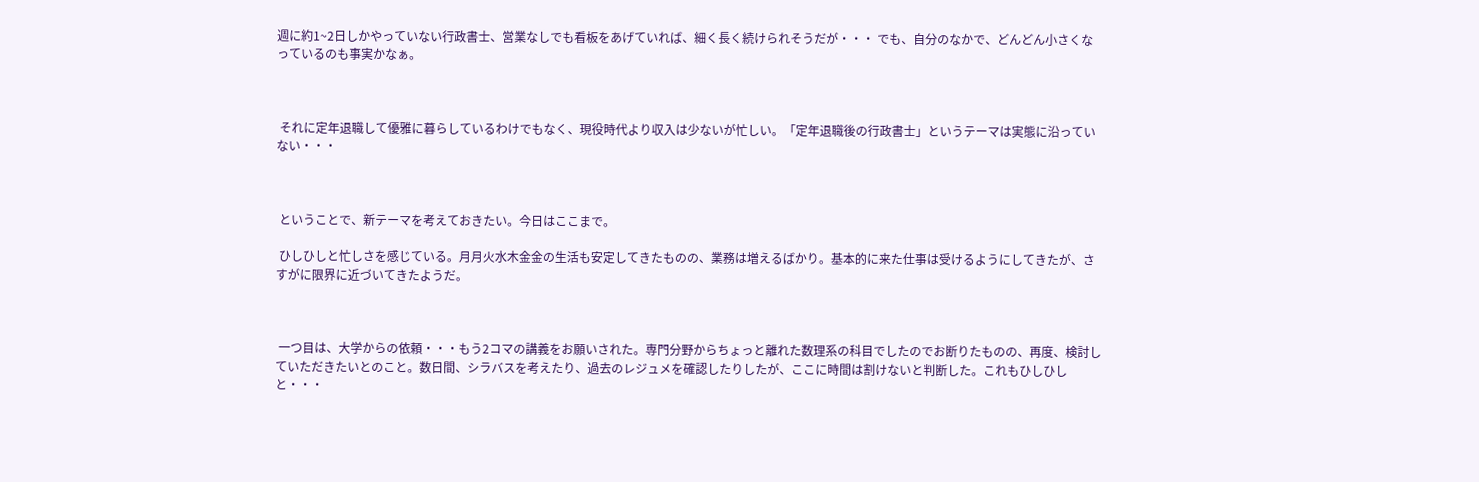週に約1~2日しかやっていない行政書士、営業なしでも看板をあげていれば、細く長く続けられそうだが・・・ でも、自分のなかで、どんどん小さくなっているのも事実かなぁ。



 それに定年退職して優雅に暮らしているわけでもなく、現役時代より収入は少ないが忙しい。「定年退職後の行政書士」というテーマは実態に沿っていない・・・



 ということで、新テーマを考えておきたい。今日はここまで。

 ひしひしと忙しさを感じている。月月火水木金金の生活も安定してきたものの、業務は増えるばかり。基本的に来た仕事は受けるようにしてきたが、さすがに限界に近づいてきたようだ。



 一つ目は、大学からの依頼・・・もう2コマの講義をお願いされた。専門分野からちょっと離れた数理系の科目でしたのでお断りたものの、再度、検討していただきたいとのこと。数日間、シラバスを考えたり、過去のレジュメを確認したりしたが、ここに時間は割けないと判断した。これもひしひしと・・・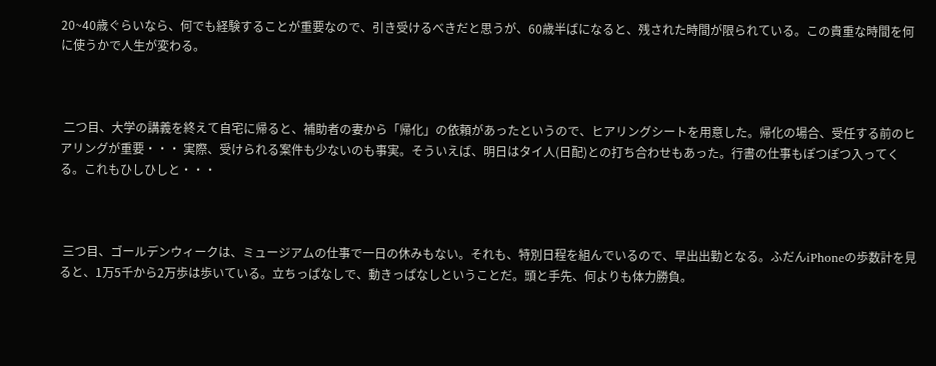20~40歳ぐらいなら、何でも経験することが重要なので、引き受けるべきだと思うが、60歳半ばになると、残された時間が限られている。この貴重な時間を何に使うかで人生が変わる。



 二つ目、大学の講義を終えて自宅に帰ると、補助者の妻から「帰化」の依頼があったというので、ヒアリングシートを用意した。帰化の場合、受任する前のヒアリングが重要・・・ 実際、受けられる案件も少ないのも事実。そういえば、明日はタイ人(日配)との打ち合わせもあった。行書の仕事もぽつぽつ入ってくる。これもひしひしと・・・



 三つ目、ゴールデンウィークは、ミュージアムの仕事で一日の休みもない。それも、特別日程を組んでいるので、早出出勤となる。ふだんiPhoneの歩数計を見ると、1万5千から2万歩は歩いている。立ちっぱなしで、動きっぱなしということだ。頭と手先、何よりも体力勝負。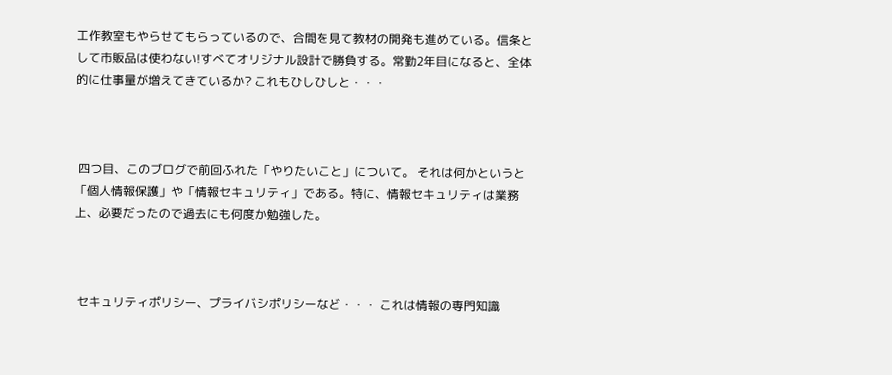工作教室もやらせてもらっているので、合間を見て教材の開発も進めている。信条として市販品は使わない!すべてオリジナル設計で勝負する。常勤2年目になると、全体的に仕事量が増えてきているか? これもひしひしと・・・



 四つ目、このブログで前回ふれた「やりたいこと」について。 それは何かというと「個人情報保護」や「情報セキュリティ」である。特に、情報セキュリティは業務上、必要だったので過去にも何度か勉強した。



 セキュリティポリシー、プライバシポリシーなど・・・ これは情報の専門知識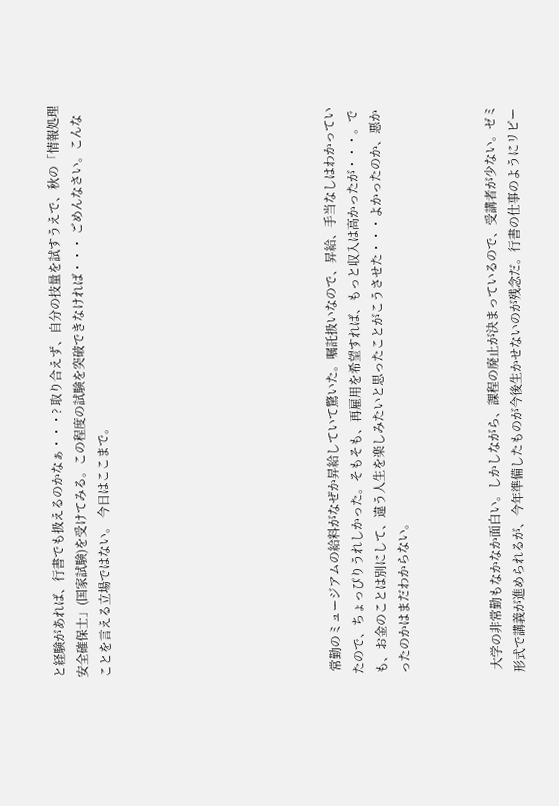と経験があれば、行書でも扱えるのかなぁ・・・? 取り合えず、自分の技量を試すうえで、秋の「情報処理安全確保士」(国家試験)を受けてみる。この程度の試験を突破できなければ・・・ ごめんなさい。こんなことを言える立場ではない。 今日はここまで。









 常勤のミュージアムの給料がなぜか昇給していて驚いた。嘱託扱いなので、昇給、手当なしはわかっていたので、ちょっぴりうれしかった。そもそも、再雇用を希望すれば、もっと収入は高かったが・・・。でも、お金のことは別にして、違う人生を楽しみたいと思ったことがこうさせた・・・よかったのか、悪かったのかはまだわからない。



 大学の非常勤もなかなか面白い。しかしながら、課程の廃止が決まっているので、受講者が少ない。ゼミ形式で講義が進められるが、今年準備したものが今後生かせないのが残念だ。行書の仕事のようにリピー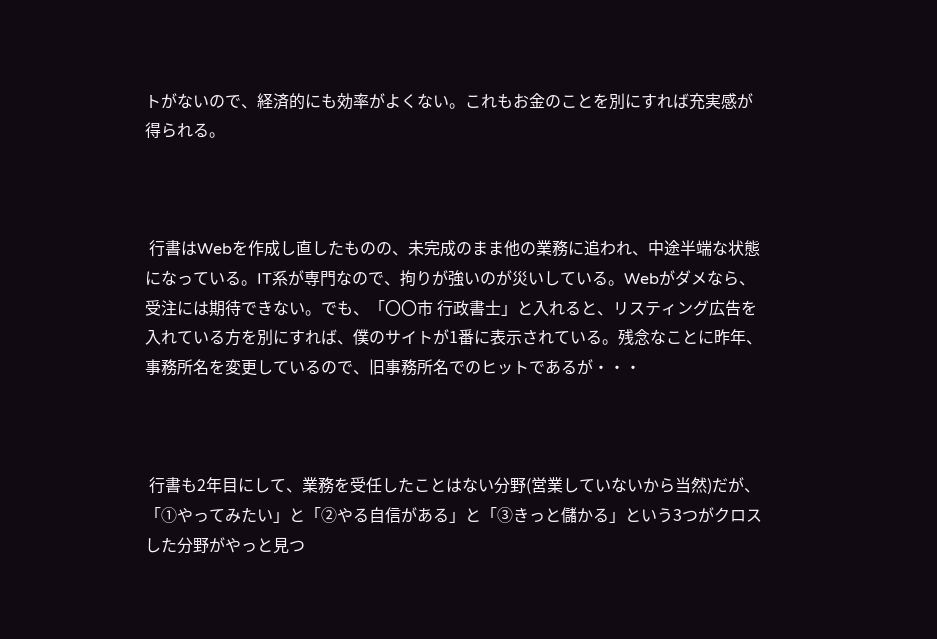トがないので、経済的にも効率がよくない。これもお金のことを別にすれば充実感が得られる。



 行書はWebを作成し直したものの、未完成のまま他の業務に追われ、中途半端な状態になっている。IT系が専門なので、拘りが強いのが災いしている。Webがダメなら、受注には期待できない。でも、「〇〇市 行政書士」と入れると、リスティング広告を入れている方を別にすれば、僕のサイトが1番に表示されている。残念なことに昨年、事務所名を変更しているので、旧事務所名でのヒットであるが・・・



 行書も2年目にして、業務を受任したことはない分野(営業していないから当然)だが、「①やってみたい」と「②やる自信がある」と「③きっと儲かる」という3つがクロスした分野がやっと見つ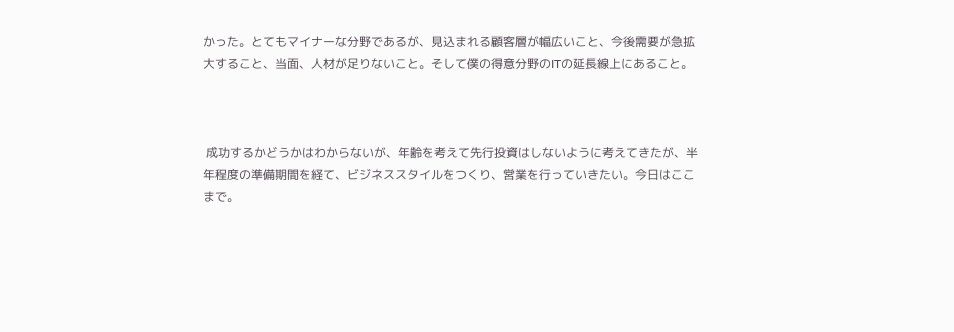かった。とてもマイナーな分野であるが、見込まれる顧客層が幅広いこと、今後需要が急拡大すること、当面、人材が足りないこと。そして僕の得意分野のITの延長線上にあること。



 成功するかどうかはわからないが、年齢を考えて先行投資はしないように考えてきたが、半年程度の準備期間を経て、ビジネススタイルをつくり、営業を行っていきたい。今日はここまで。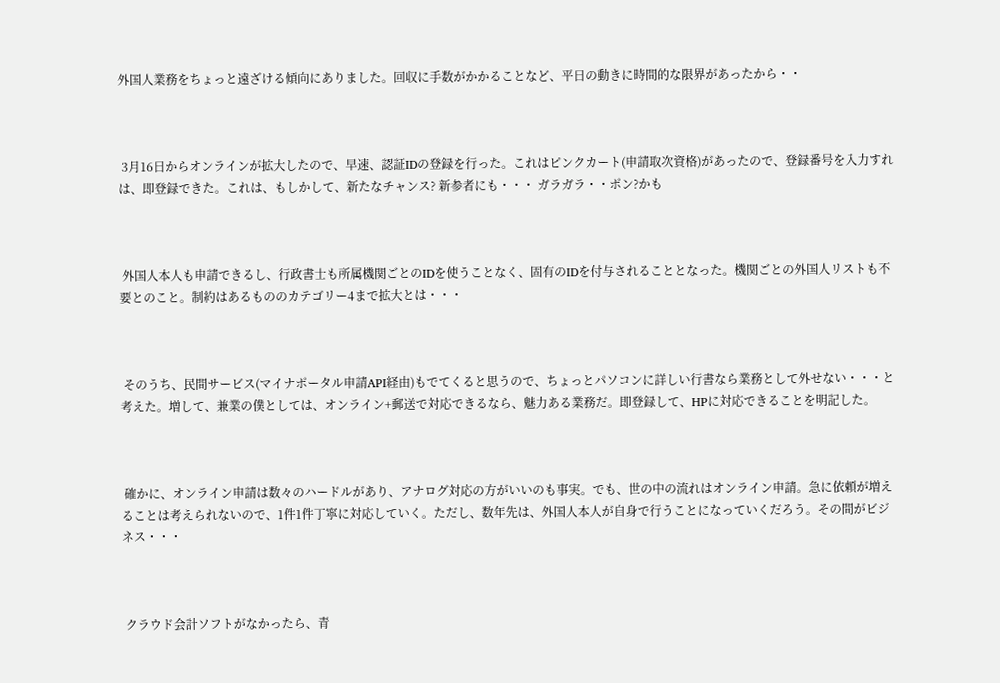外国人業務をちょっと遠ざける傾向にありました。回収に手数がかかることなど、平日の動きに時間的な限界があったから・・



 3月16日からオンラインが拡大したので、早速、認証IDの登録を行った。これはピンクカート(申請取次資格)があったので、登録番号を入力すれは、即登録できた。これは、もしかして、新たなチャンス? 新参者にも・・・ ガラガラ・・ポン?かも



 外国人本人も申請できるし、行政書士も所属機関ごとのIDを使うことなく、固有のIDを付与されることとなった。機関ごとの外国人リストも不要とのこと。制約はあるもののカテゴリー4まで拡大とは・・・



 そのうち、民間サービス(マイナポータル申請API経由)もでてくると思うので、ちょっとパソコンに詳しい行書なら業務として外せない・・・と考えた。増して、兼業の僕としては、オンライン+郵送で対応できるなら、魅力ある業務だ。即登録して、HPに対応できることを明記した。



 確かに、オンライン申請は数々のハードルがあり、アナログ対応の方がいいのも事実。でも、世の中の流れはオンライン申請。急に依頼が増えることは考えられないので、1件1件丁寧に対応していく。ただし、数年先は、外国人本人が自身で行うことになっていくだろう。その間がビジネス・・・



 クラウド会計ソフトがなかったら、青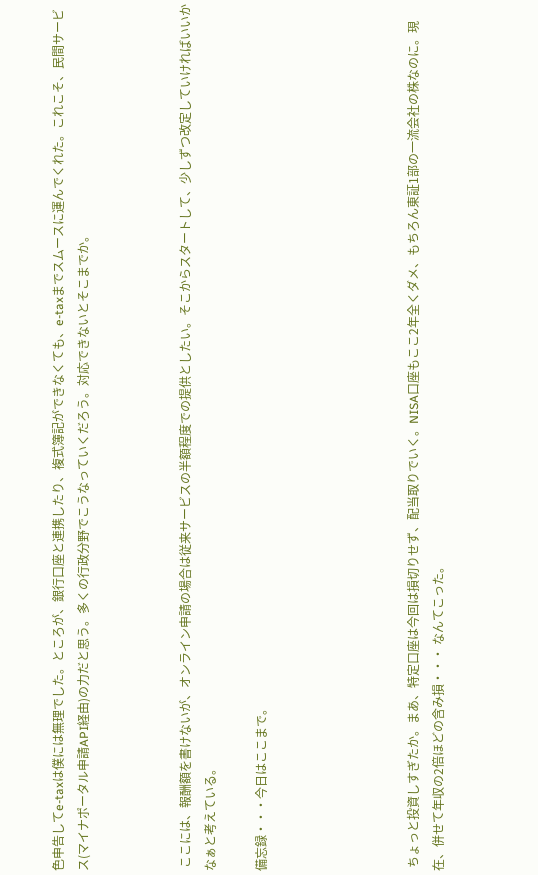色申告してe-taxは僕には無理でした。ところが、銀行口座と連携したり、複式簿記ができなくても、e-taxまでスムースに運んでくれた。これこそ、民間サービス(マイナポータル申請API経由)の力だと思う。多くの行政分野でこうなっていくだろう。対応できないとそこまでか。



 ここには、報酬額を書けないが、オンライン申請の場合は従来サービスの半額程度での提供としたい。そこからスタートして、少しずつ改定していければいいかなぁと考えている。

備忘録・・・今日はここまで。





 ちょっと投資しすぎたか。まあ、特定口座は今回は損切りせず、配当取りでいく。NISA口座もここ2年全くダメ、もちろん東証1部の一流会社の株なのに。現在、併せて年収の2倍ほどの含み損・・・ なんてこった。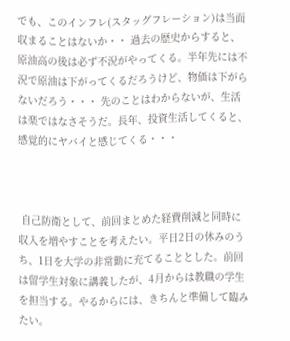でも、このインフレ(スタッグフレーション)は当面収まることはないか・・ 過去の歴史からすると、原油高の後は必ず不況がやってくる。半年先には不況で原油は下がってくるだろうけど、物価は下がらないだろう・・・ 先のことはわからないが、生活は楽ではなさそうだ。長年、投資生活してくると、感覚的にヤバイと感じてくる・・・



 自己防衛として、前回まとめた経費削減と同時に収入を増やすことを考えたい。平日2日の休みのうち、1日を大学の非常勤に充てることとした。前回は留学生対象に講義したが、4月からは教職の学生を担当する。やるからには、きちんと準備して臨みたい。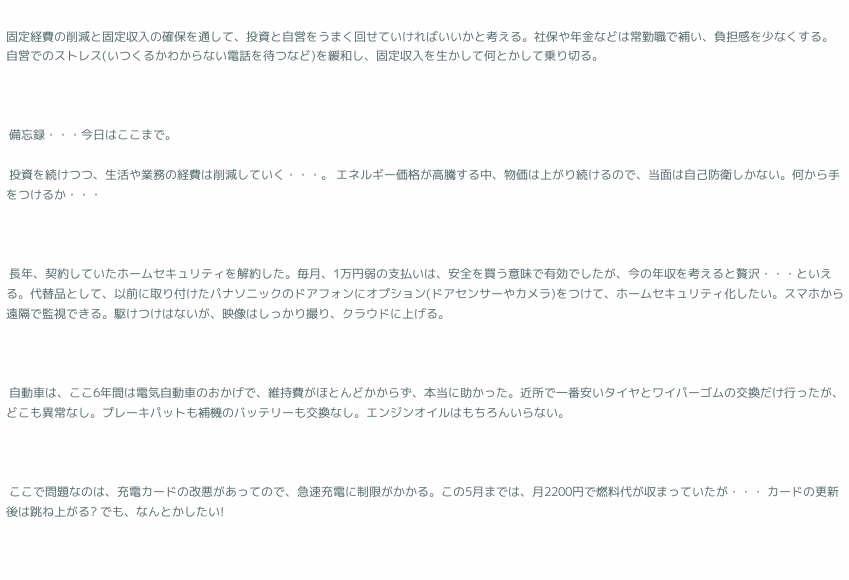固定経費の削減と固定収入の確保を通して、投資と自営をうまく回せていければいいかと考える。社保や年金などは常勤職で補い、負担感を少なくする。自営でのストレス(いつくるかわからない電話を待つなど)を緩和し、固定収入を生かして何とかして乗り切る。



 備忘録・・・今日はここまで。

 投資を続けつつ、生活や業務の経費は削減していく・・・。 エネルギー価格が高騰する中、物価は上がり続けるので、当面は自己防衛しかない。何から手をつけるか・・・



 長年、契約していたホームセキュリティを解約した。毎月、1万円弱の支払いは、安全を買う意味で有効でしたが、今の年収を考えると贅沢・・・といえる。代替品として、以前に取り付けたパナソニックのドアフォンにオプション(ドアセンサーやカメラ)をつけて、ホームセキュリティ化したい。スマホから遠隔で監視できる。駆けつけはないが、映像はしっかり撮り、クラウドに上げる。



 自動車は、ここ6年間は電気自動車のおかげで、維持費がほとんどかからず、本当に助かった。近所で一番安いタイヤとワイパーゴムの交換だけ行ったが、どこも異常なし。プレーキパットも補機のバッテリーも交換なし。エンジンオイルはもちろんいらない。



 ここで問題なのは、充電カードの改悪があってので、急速充電に制限がかかる。この5月までは、月2200円で燃料代が収まっていたが・・・ カードの更新後は跳ね上がる? でも、なんとかしたい!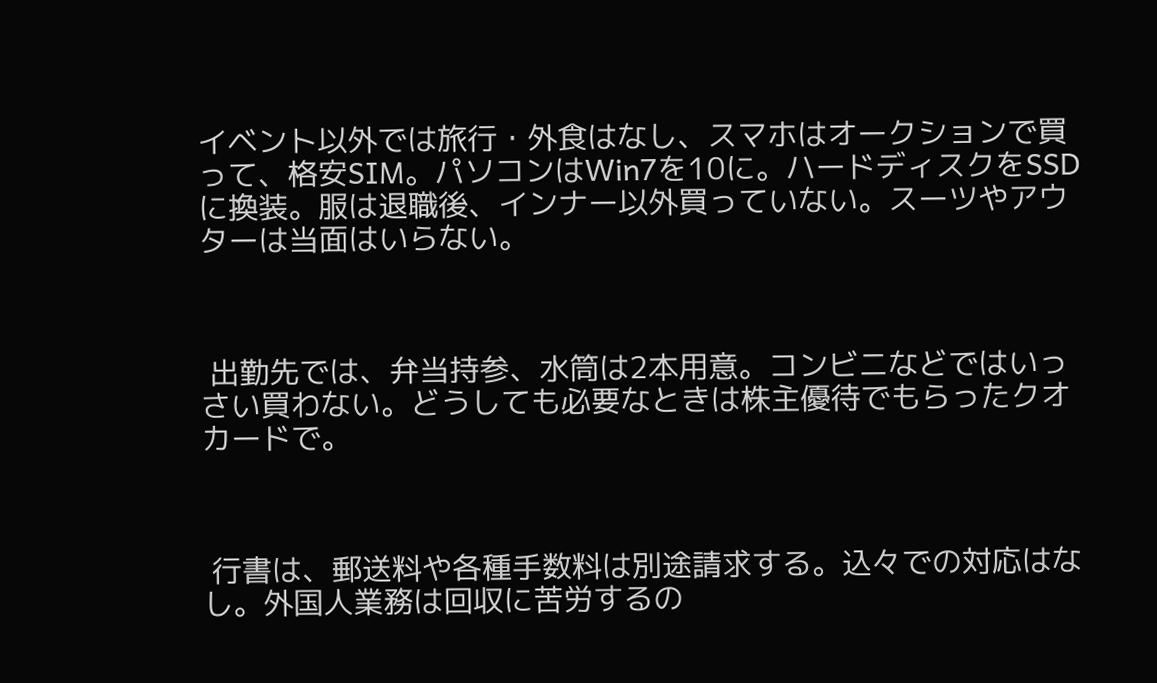イベント以外では旅行・外食はなし、スマホはオークションで買って、格安SIM。パソコンはWin7を10に。ハードディスクをSSDに換装。服は退職後、インナー以外買っていない。スーツやアウターは当面はいらない。



 出勤先では、弁当持参、水筒は2本用意。コンビニなどではいっさい買わない。どうしても必要なときは株主優待でもらったクオカードで。



 行書は、郵送料や各種手数料は別途請求する。込々での対応はなし。外国人業務は回収に苦労するの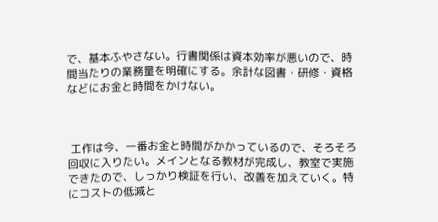で、基本ふやさない。行書関係は資本効率が悪いので、時間当たりの業務量を明確にする。余計な図書・研修・資格などにお金と時間をかけない。



 工作は今、一番お金と時間がかかっているので、そろそろ回収に入りたい。メインとなる教材が完成し、教室で実施できたので、しっかり検証を行い、改善を加えていく。特にコストの低減と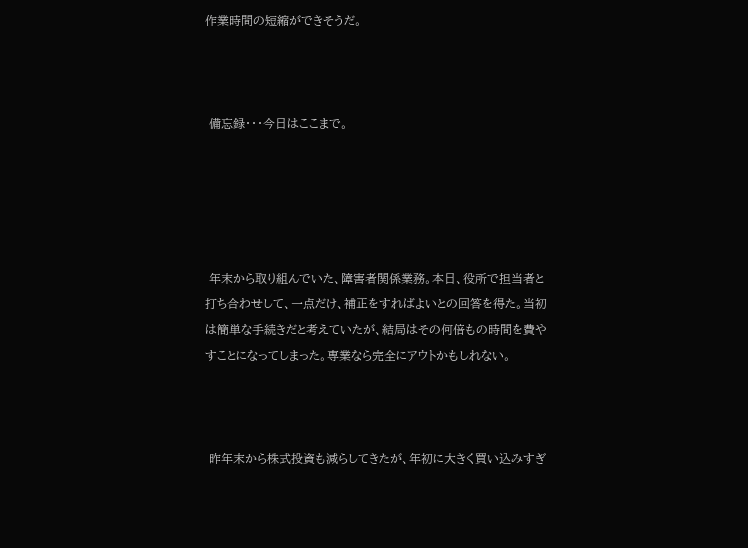作業時間の短縮ができそうだ。



 備忘録・・・今日はここまで。





 年末から取り組んでいた、障害者関係業務。本日、役所で担当者と打ち合わせして、一点だけ、補正をすればよいとの回答を得た。当初は簡単な手続きだと考えていたが、結局はその何倍もの時間を費やすことになってしまった。専業なら完全にアウトかもしれない。



 昨年末から株式投資も減らしてきたが、年初に大きく買い込みすぎ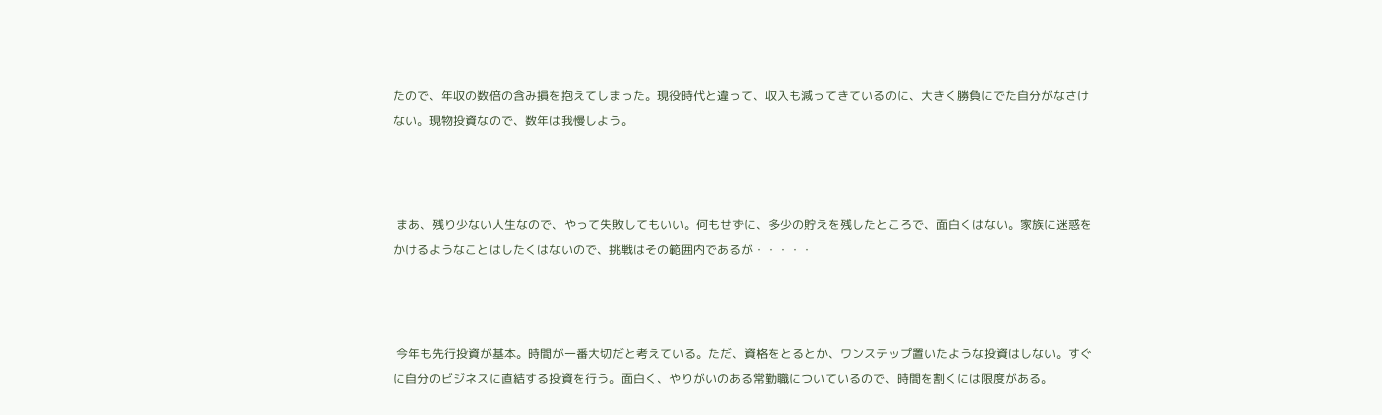たので、年収の数倍の含み損を抱えてしまった。現役時代と違って、収入も減ってきているのに、大きく勝負にでた自分がなさけない。現物投資なので、数年は我慢しよう。



 まあ、残り少ない人生なので、やって失敗してもいい。何もせずに、多少の貯えを残したところで、面白くはない。家族に迷惑をかけるようなことはしたくはないので、挑戦はその範囲内であるが・・・・・



 今年も先行投資が基本。時間が一番大切だと考えている。ただ、資格をとるとか、ワンステップ置いたような投資はしない。すぐに自分のビジネスに直結する投資を行う。面白く、やりがいのある常勤職についているので、時間を割くには限度がある。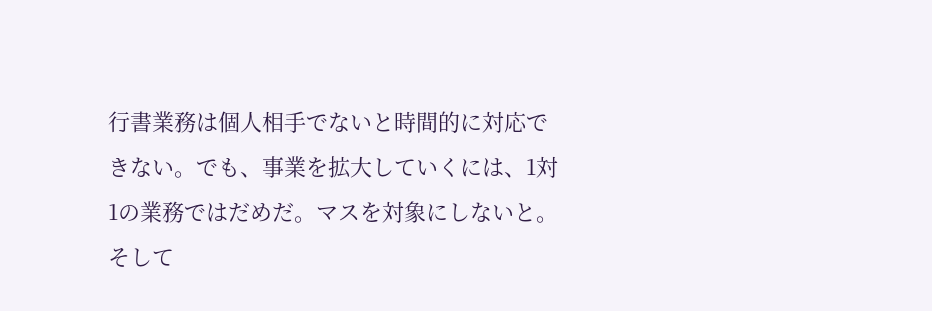行書業務は個人相手でないと時間的に対応できない。でも、事業を拡大していくには、1対1の業務ではだめだ。マスを対象にしないと。そして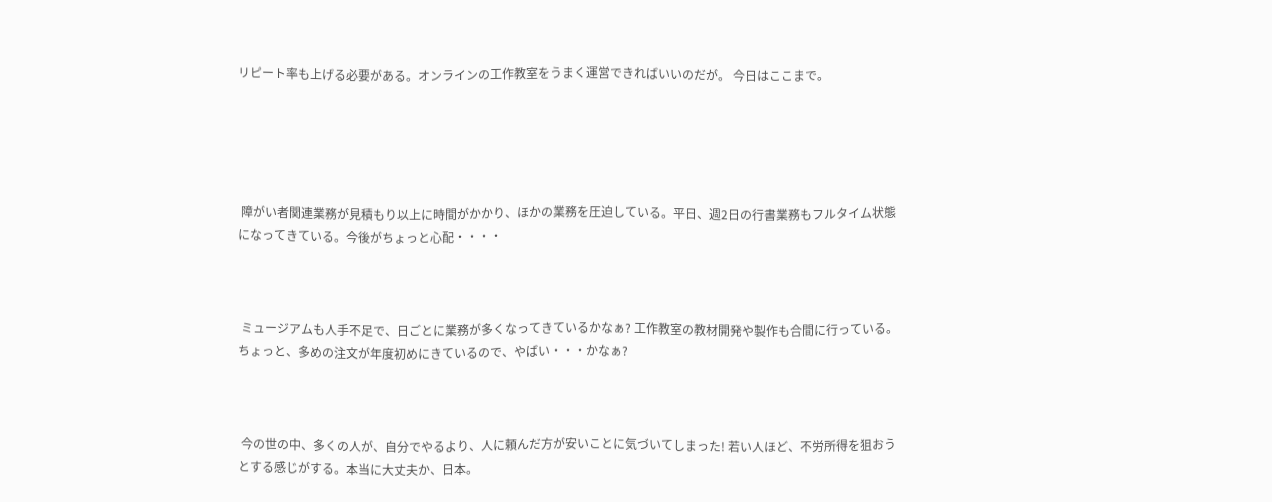リピート率も上げる必要がある。オンラインの工作教室をうまく運営できればいいのだが。 今日はここまで。





 障がい者関連業務が見積もり以上に時間がかかり、ほかの業務を圧迫している。平日、週2日の行書業務もフルタイム状態になってきている。今後がちょっと心配・・・・



 ミュージアムも人手不足で、日ごとに業務が多くなってきているかなぁ? 工作教室の教材開発や製作も合間に行っている。ちょっと、多めの注文が年度初めにきているので、やばい・・・かなぁ?



 今の世の中、多くの人が、自分でやるより、人に頼んだ方が安いことに気づいてしまった! 若い人ほど、不労所得を狙おうとする感じがする。本当に大丈夫か、日本。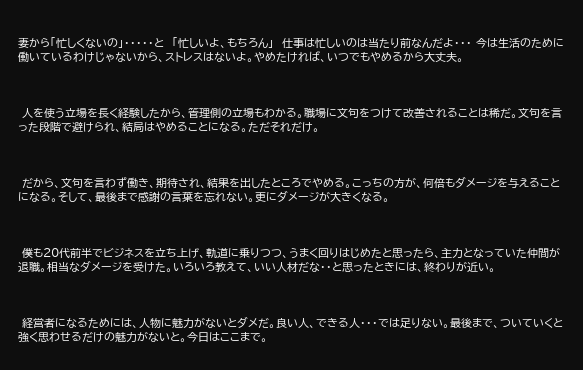妻から「忙しくないの」・・・・・と  「忙しいよ、もちろん」  仕事は忙しいのは当たり前なんだよ・・・ 今は生活のために働いているわけじゃないから、ストレスはないよ。やめたければ、いつでもやめるから大丈夫。



 人を使う立場を長く経験したから、管理側の立場もわかる。職場に文句をつけて改善されることは稀だ。文句を言った段階で避けられ、結局はやめることになる。ただそれだけ。



 だから、文句を言わず働き、期待され、結果を出したところでやめる。こっちの方が、何倍もダメージを与えることになる。そして、最後まで感謝の言葉を忘れない。更にダメージが大きくなる。



 僕も20代前半でビジネスを立ち上げ、軌道に乗りつつ、うまく回りはじめたと思ったら、主力となっていた仲間が退職。相当なダメージを受けた。いろいろ教えて、いい人材だな・・と思ったときには、終わりが近い。



 経営者になるためには、人物に魅力がないとダメだ。良い人、できる人・・・では足りない。最後まで、ついていくと強く思わせるだけの魅力がないと。今日はここまで。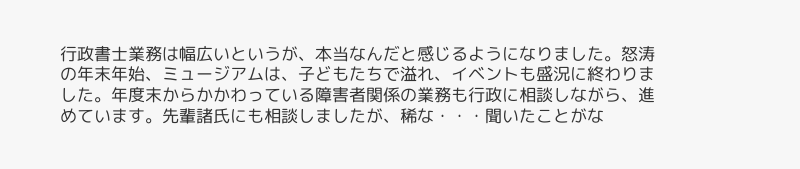行政書士業務は幅広いというが、本当なんだと感じるようになりました。怒涛の年末年始、ミュージアムは、子どもたちで溢れ、イベントも盛況に終わりました。年度末からかかわっている障害者関係の業務も行政に相談しながら、進めています。先輩諸氏にも相談しましたが、稀な・・・聞いたことがな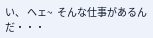い、 ヘェ~  そんな仕事があるんだ・・・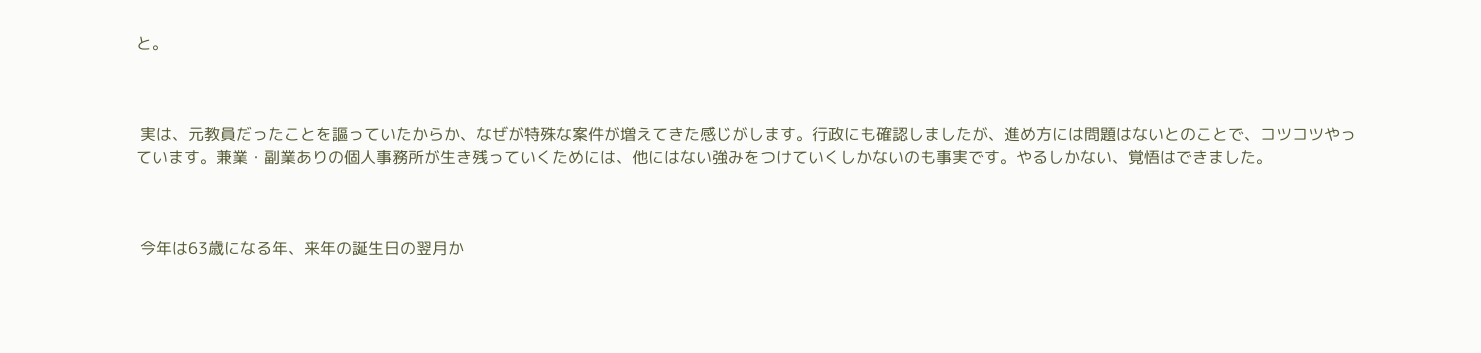と。



 実は、元教員だったことを謳っていたからか、なぜが特殊な案件が増えてきた感じがします。行政にも確認しましたが、進め方には問題はないとのことで、コツコツやっています。兼業・副業ありの個人事務所が生き残っていくためには、他にはない強みをつけていくしかないのも事実です。やるしかない、覚悟はできました。



 今年は63歳になる年、来年の誕生日の翌月か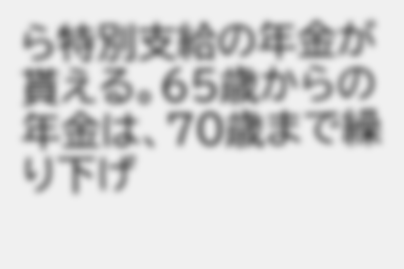ら特別支給の年金が貰える。65歳からの年金は、70歳まで繰り下げ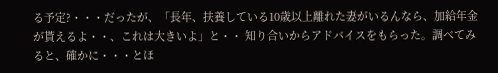る予定?・・・だったが、「長年、扶養している10歳以上離れた妻がいるんなら、加給年金が貰えるよ・・、これは大きいよ」と・・ 知り合いからアドバイスをもらった。調べてみると、確かに・・・とほ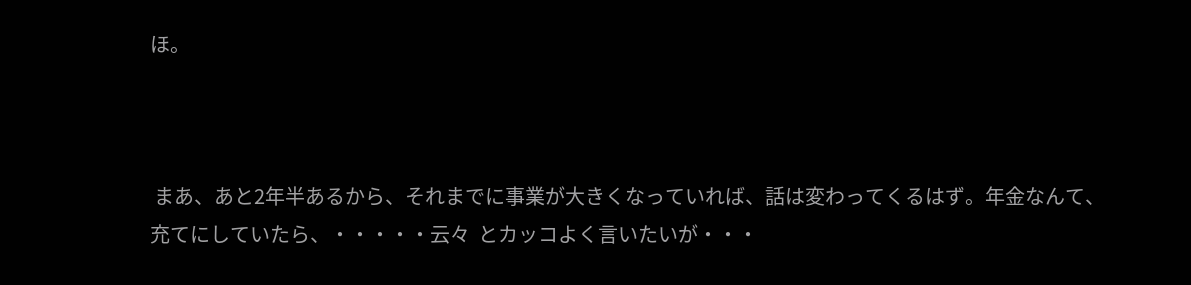ほ。



 まあ、あと2年半あるから、それまでに事業が大きくなっていれば、話は変わってくるはず。年金なんて、充てにしていたら、・・・・・云々  とカッコよく言いたいが・・・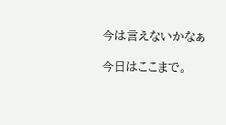今は言えないかなぁ

今日はここまで。